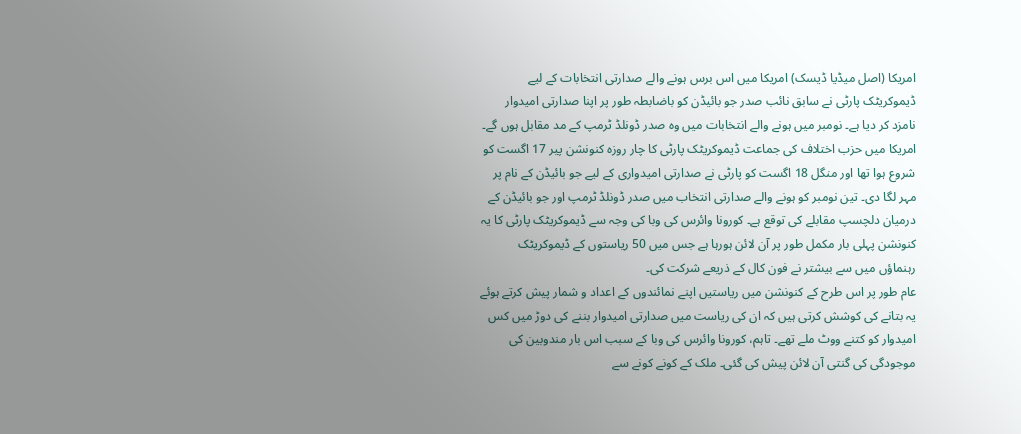امریکا (اصل میڈیا ڈیسک) امریکا میں اس برس ہونے والے صدارتی انتخابات کے لیے ڈیموکریٹک پارٹی نے سابق نائب صدر جو بائیڈن کو باضابطہ طور پر اپنا صدارتی امیدوار نامزد کر دیا ہے۔ نومبر میں ہونے والے انتخابات میں وہ صدر ڈونلڈ ٹرمپ کے مد مقابل ہوں گے۔
امریکا میں حزب اختلاف کی جماعت ڈیموکریٹک پارٹی کا چار روزہ کنونشن پیر 17 اگست کو شروع ہوا تھا اور منگل 18 اگست کو پارٹی نے صدارتی امیدواری کے لیے جو بائیڈن کے نام پر مہر لگا دی۔ تین نومبر کو ہونے والے صدارتی انتخاب میں صدر ڈونلڈ ٹرمپ اور جو بائیڈن کے درمیان دلچسپ مقابلے کی توقع ہے۔ کورونا وائرس کی وبا کی وجہ سے ڈیموکریٹک پارٹی کا یہ کنونشن پہلی بار مکمل طور پر آن لائن ہورہا ہے جس میں 50 ریاستوں کے ڈیموکریٹک رہنماؤں میں سے بیشتر نے فون کال کے ذریعے شرکت کی۔
عام طور پر اس طرح کے کنونشن میں ریاستیں اپنے نمائندوں کے اعداد و شمار پیش کرتے ہوئے یہ بتانے کی کوشش کرتی ہیں کہ ان کی ریاست میں صدارتی امیدوار بننے کی دوڑ میں کس امیدوار کو کتنے ووٹ ملے تھے۔ تاہم، کورونا وائرس کی وبا کے سبب اس بار مندوبین کی موجودگی کی گنتی آن لائن پیش کی گئی۔ ملک کے کونے کونے سے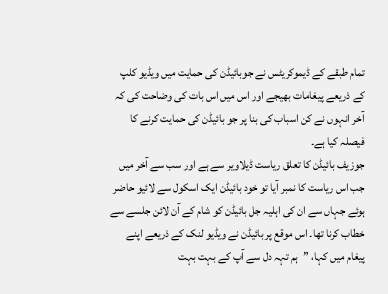تمام طبقے کے ڈیموکریٹس نے جوبائیڈن کی حمایت میں ویڈیو کلپ کے ذریعے پیغامات بھیجے اور اس میں اس بات کی وضاحت کی کہ آخر انہوں نے کن اسباب کی بنا پر جو بائیڈن کی حمایت کرنے کا فیصلہ کیا ہے۔
جوزیف بائیڈن کا تعلق ریاست ڈیلاویر سے ہے اور سب سے آخر میں جب اس ریاست کا نمبر آیا تو خود بائیڈن ایک اسکول سے لائیو حاضر ہوئے جہاں سے ان کی اہلیہ جل بائیڈن کو شام کے آن لائن جلسے سے خطاب کرنا تھا۔ اس موقع پر بائیڈن نے ویڈیو لنک کے ذریعے اپنے پیغام میں کہا، ”ہم تہہ دل سے آپ کے بہت بہت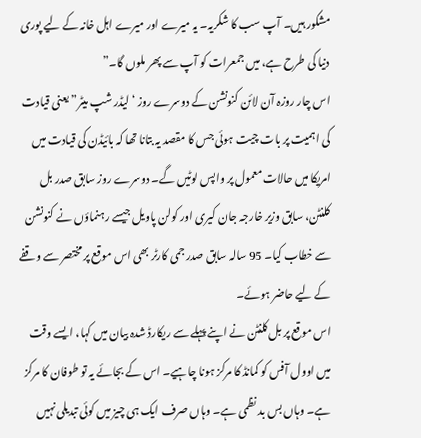مشکور ہیں۔ آپ سب کا شکریہ۔ یہ میرے اور میرے اہل خانہ کے لیے پوری دنیا کی طرح ہے، میں جمعرات کو آپ سے پھر ملوں گا۔”
اس چار روزہ آن لائن کنونشن کے دوسرے روز ‘لیڈر شپ میٹر” یعنی قیادت کی اہمیت پر بات چیت ہوئی جس کا مقصد یہ بتانا تھا کہ بائیڈن کی قیادت میں امریکا میں حالات معمول پر واپس لوٹیں گے۔ دوسرے روز سابق صدر بل کلنٹن، سابق وزیر خارجہ جان کیری اور کولن پاویل جیسے رہنماؤں نے کنونشن سے خطاب کیا۔ 95 سالہ سابق صدر جمی کارٹر بھی اس موقع پر مختصر سے وقفے کے لیے حاضر ہوئے۔
اس موقع پر بل کلنٹن نے اپنے پہلے سے ریکارڈ شدہ بیان میں کہا، ایسے وقت میں اوول آفس کو کمانڈ کا مرکز ہونا چاہیے۔ اس کے بجائے یہ تو طوفان کا مرکز ہے۔ وہاں بس بد نظمی ہے۔ وہاں صرف ایک ہی چیز میں کوئی تبدیلی نہیں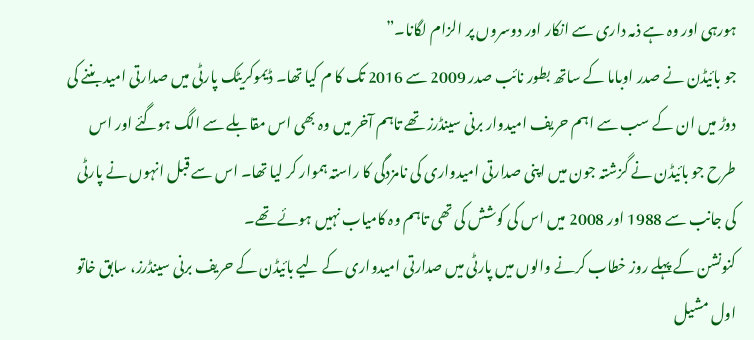ہورہی اور وہ ہے ذمہ داری سے انکار اور دوسروں پر الزام لگانا۔”
جو بائیڈن نے صدر اوباما کے ساتھ بطور نائب صدر 2009 سے 2016 تک کا م کیا تھا۔ ڈیموکریٹک پارٹی میں صدارتی امید بننے کی دوڑ میں ان کے سب سے اہم حریف امیدوار برنی سینڈرز تھے تاہم آخر میں وہ بھی اس مقابلے سے الگ ہوگئے اور اس طرح جو بائیڈن نے گزشتہ جون میں اپنی صدارتی امیدواری کی نامزدگی کا راستہ ہموار کر لیا تھا۔ اس سے قبل انہوں نے پارٹی کی جانب سے 1988 اور 2008 میں اس کی کوشش کی تھی تاہم وہ کامیاب نہیں ہوئے تھے۔
کنونشن کے پہلے روز خطاب کرنے والوں میں پارٹی میں صدارتی امیدواری کے لیے بائیڈن کے حریف برنی سینڈرز، سابق خاتو اول مشیل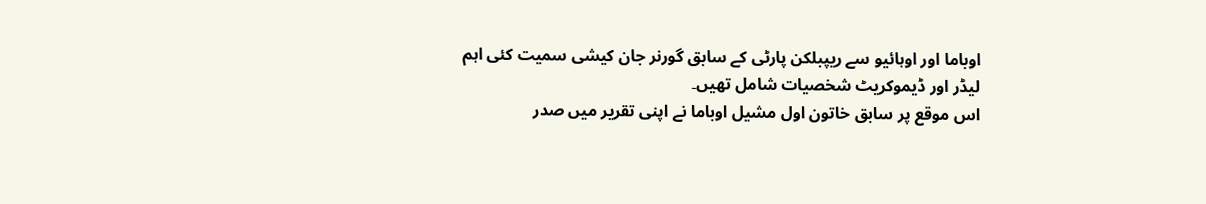اوباما اور اوہائیو سے ریپبلکن پارٹی کے سابق گورنر جان کیشی سمیت کئی اہم لیڈر اور ڈیموکریٹ شخصیات شامل تھیں۔
اس موقع پر سابق خاتون اول مشیل اوباما نے اپنی تقریر میں صدر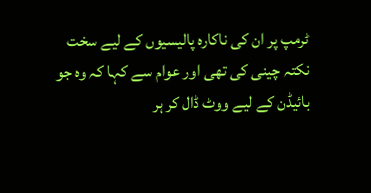ٹرمپ پر ان کی ناکارہ پالیسیوں کے لیے سخت نکتہ چینی کی تھی اور عوام سے کہا کہ وہ جو بائیڈن کے لیے ووٹ ڈال کر ہر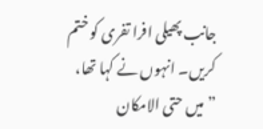جانب پھیلی افرا تفری کو ختم کریں۔ انہوں نے کہا تھا، ”میں حتی الامکان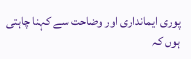پوری ایمانداری اور وضاحت سے کہنا چاہتی ہوں کہ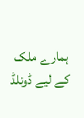ہمارے ملک کے لیے ڈونلڈ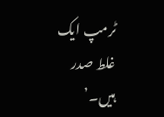ٹرمپ ایک غلط صدر ہیں۔’